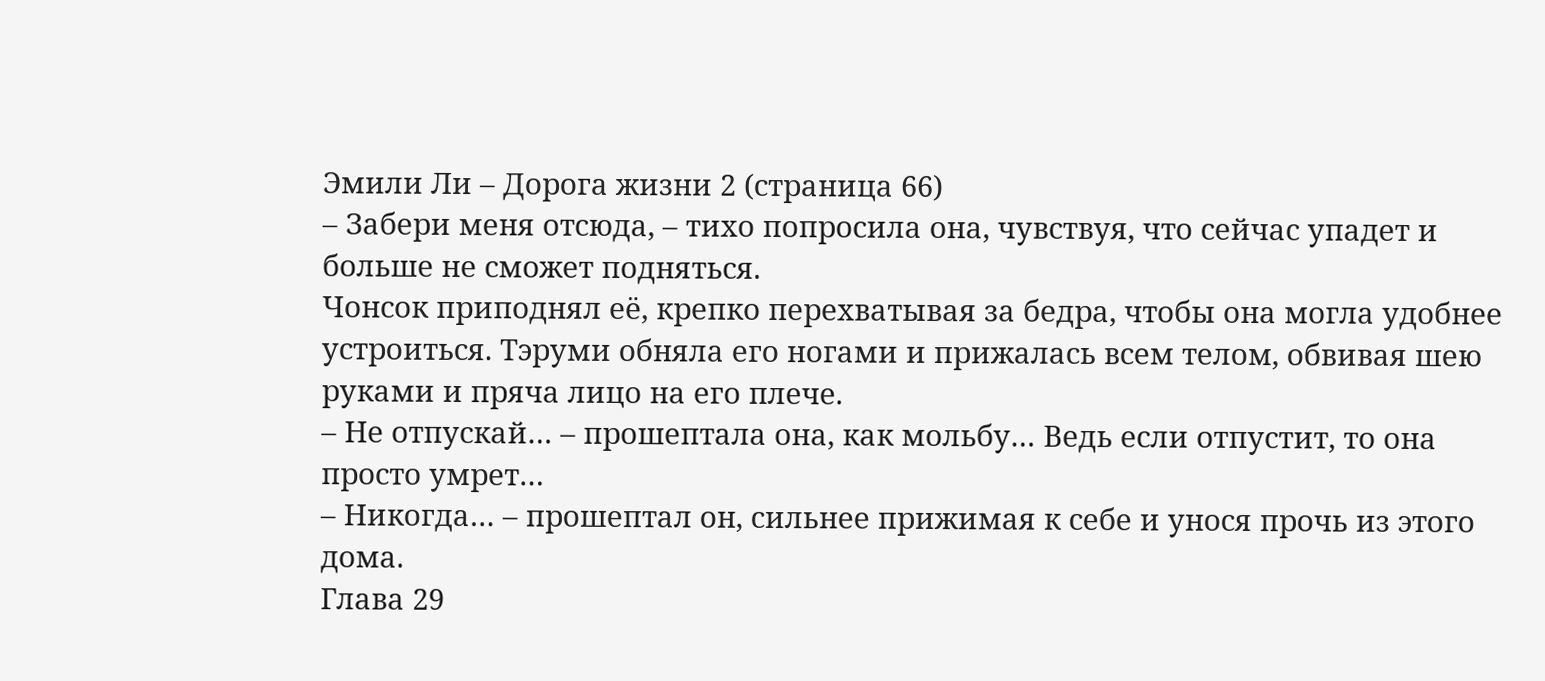Эмили Ли – Дорога жизни 2 (страница 66)
– Забери меня отсюда, – тихо попросила она, чувствуя, что сейчас упадет и больше не сможет подняться.
Чонсок приподнял её, крепко перехватывая за бедра, чтобы она могла удобнее устроиться. Тэруми обняла его ногами и прижалась всем телом, обвивая шею руками и пряча лицо на его плече.
– Не отпускай… – прошептала она, как мольбу… Ведь если отпустит, то она просто умрет…
– Никогда… – прошептал он, сильнее прижимая к себе и унося прочь из этого дома.
Глава 29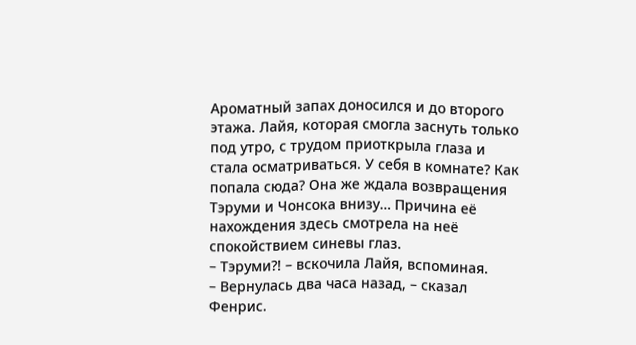Ароматный запах доносился и до второго этажа. Лайя, которая смогла заснуть только под утро, с трудом приоткрыла глаза и стала осматриваться. У себя в комнате? Как попала сюда? Она же ждала возвращения Тэруми и Чонсока внизу… Причина её нахождения здесь смотрела на неё спокойствием синевы глаз.
– Тэруми?! – вскочила Лайя, вспоминая.
– Вернулась два часа назад, – сказал Фенрис.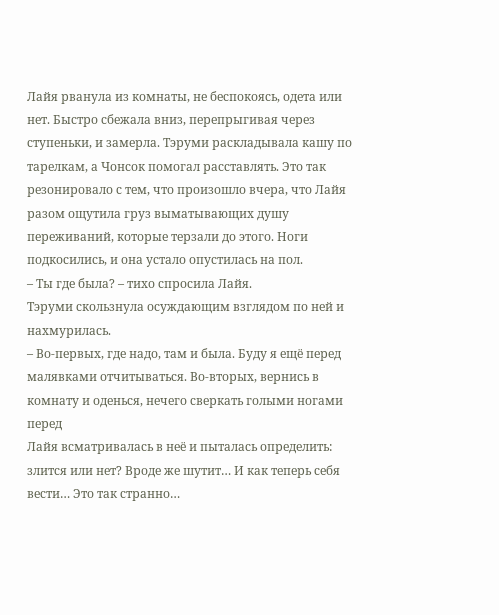Лайя рванула из комнаты, не беспокоясь, одета или нет. Быстро сбежала вниз, перепрыгивая через ступеньки, и замерла. Тэруми раскладывала кашу по тарелкам, а Чонсок помогал расставлять. Это так резонировало с тем, что произошло вчера, что Лайя разом ощутила груз выматывающих душу переживаний, которые терзали до этого. Ноги подкосились, и она устало опустилась на пол.
– Ты где была? – тихо спросила Лайя.
Тэруми скользнула осуждающим взглядом по ней и нахмурилась.
– Во-первых, где надо, там и была. Буду я ещё перед малявками отчитываться. Во-вторых, вернись в комнату и оденься, нечего сверкать голыми ногами перед
Лайя всматривалась в неё и пыталась определить: злится или нет? Вроде же шутит… И как теперь себя вести… Это так странно…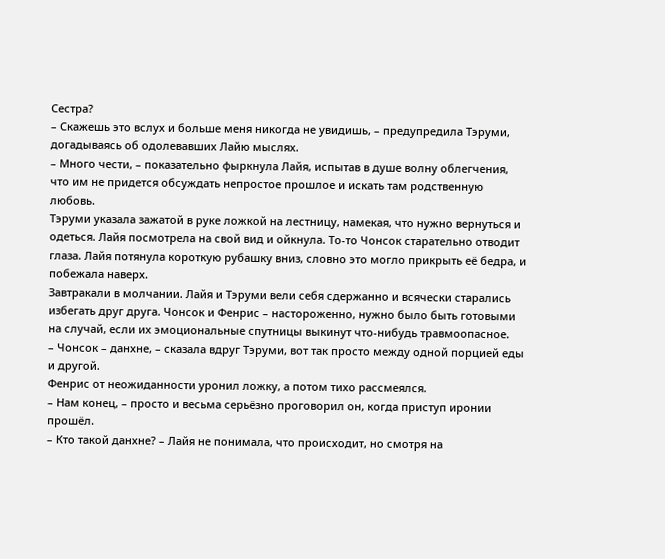Сестра?
– Скажешь это вслух и больше меня никогда не увидишь, – предупредила Тэруми, догадываясь об одолевавших Лайю мыслях.
– Много чести, – показательно фыркнула Лайя, испытав в душе волну облегчения, что им не придется обсуждать непростое прошлое и искать там родственную любовь.
Тэруми указала зажатой в руке ложкой на лестницу, намекая, что нужно вернуться и одеться. Лайя посмотрела на свой вид и ойкнула. То-то Чонсок старательно отводит глаза. Лайя потянула короткую рубашку вниз, словно это могло прикрыть её бедра, и побежала наверх.
Завтракали в молчании. Лайя и Тэруми вели себя сдержанно и всячески старались избегать друг друга. Чонсок и Фенрис – настороженно, нужно было быть готовыми на случай, если их эмоциональные спутницы выкинут что-нибудь травмоопасное.
– Чонсок – данхне, – сказала вдруг Тэруми, вот так просто между одной порцией еды и другой.
Фенрис от неожиданности уронил ложку, а потом тихо рассмеялся.
– Нам конец, – просто и весьма серьёзно проговорил он, когда приступ иронии прошёл.
– Кто такой данхне? – Лайя не понимала, что происходит, но смотря на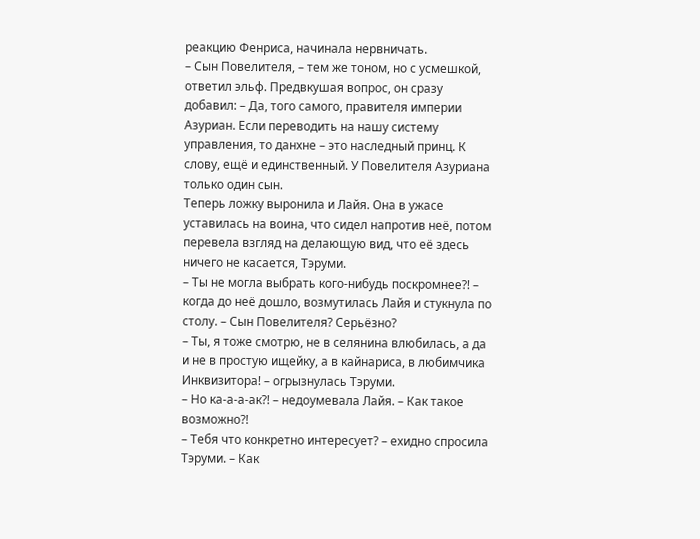реакцию Фенриса, начинала нервничать.
– Сын Повелителя, – тем же тоном, но с усмешкой, ответил эльф. Предвкушая вопрос, он сразу добавил: – Да, того самого, правителя империи Азуриан. Если переводить на нашу систему управления, то данхне – это наследный принц. К слову, ещё и единственный. У Повелителя Азуриана только один сын.
Теперь ложку выронила и Лайя. Она в ужасе уставилась на воина, что сидел напротив неё, потом перевела взгляд на делающую вид, что её здесь ничего не касается, Тэруми.
– Ты не могла выбрать кого-нибудь поскромнее?! – когда до неё дошло, возмутилась Лайя и стукнула по столу. – Сын Повелителя? Серьёзно?
– Ты, я тоже смотрю, не в селянина влюбилась, а да и не в простую ищейку, а в кайнариса, в любимчика Инквизитора! – огрызнулась Тэруми.
– Но ка-а-а-ак?! – недоумевала Лайя. – Как такое возможно?!
– Тебя что конкретно интересует? – ехидно спросила Тэруми. – Как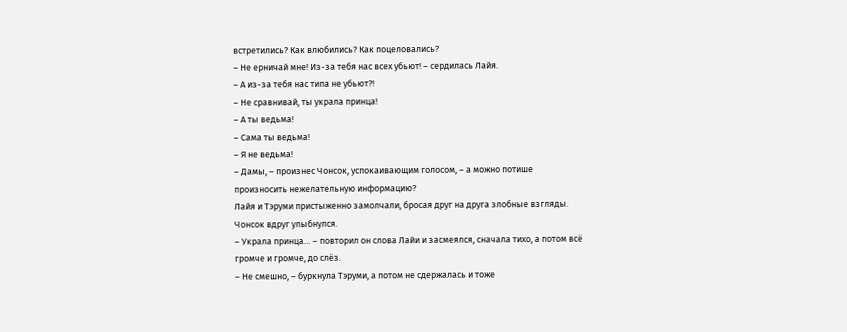встретились? Как влюбились? Как поцеловались?
– Не ерничай мне! Из-за тебя нас всех убьют! – сердилась Лайя.
– А из-за тебя нас типа не убьют?!
– Не сравнивай, ты украла принца!
– А ты ведьма!
– Сама ты ведьма!
– Я не ведьма!
– Дамы, – произнес Чонсок, успокаивающим голосом, – а можно потише произносить нежелательную информацию?
Лайя и Тэруми пристыженно замолчали, бросая друг на друга злобные взгляды. Чонсок вдруг улыбнулся.
– Украла принца… – повторил он слова Лайи и засмеялся, сначала тихо, а потом всё громче и громче, до слёз.
– Не смешно, – буркнула Тэруми, а потом не сдержалась и тоже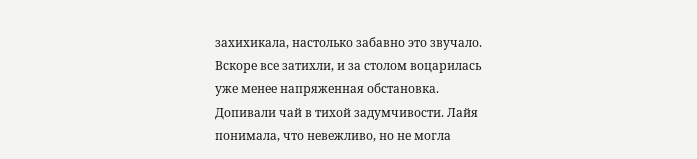захихикала, настолько забавно это звучало.
Вскоре все затихли, и за столом воцарилась уже менее напряженная обстановка. Допивали чай в тихой задумчивости. Лайя понимала, что невежливо, но не могла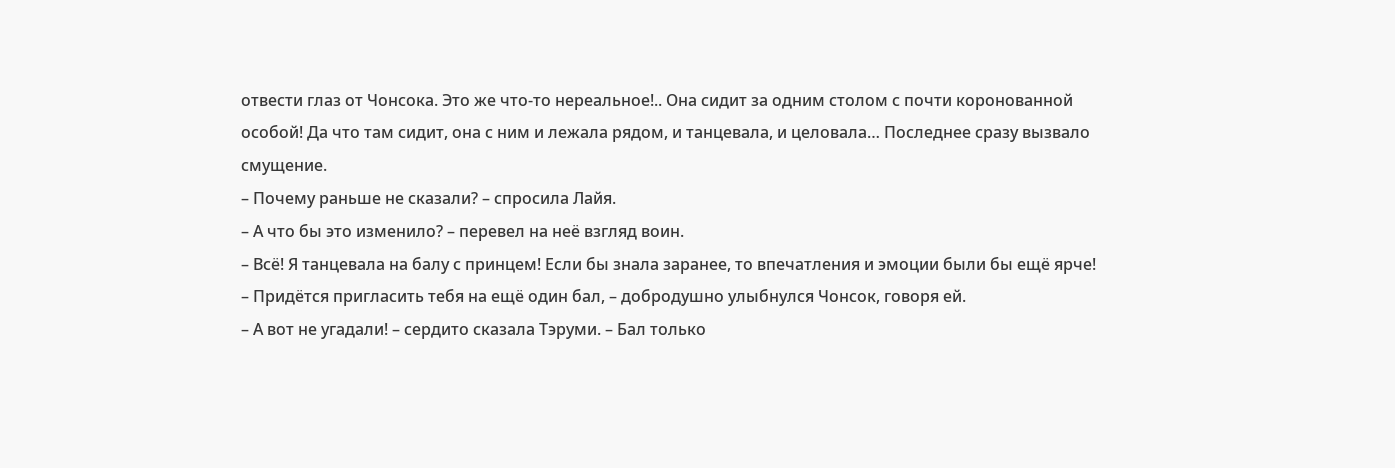отвести глаз от Чонсока. Это же что-то нереальное!.. Она сидит за одним столом с почти коронованной особой! Да что там сидит, она с ним и лежала рядом, и танцевала, и целовала… Последнее сразу вызвало смущение.
– Почему раньше не сказали? – спросила Лайя.
– А что бы это изменило? – перевел на неё взгляд воин.
– Всё! Я танцевала на балу с принцем! Если бы знала заранее, то впечатления и эмоции были бы ещё ярче!
– Придётся пригласить тебя на ещё один бал, – добродушно улыбнулся Чонсок, говоря ей.
– А вот не угадали! – сердито сказала Тэруми. – Бал только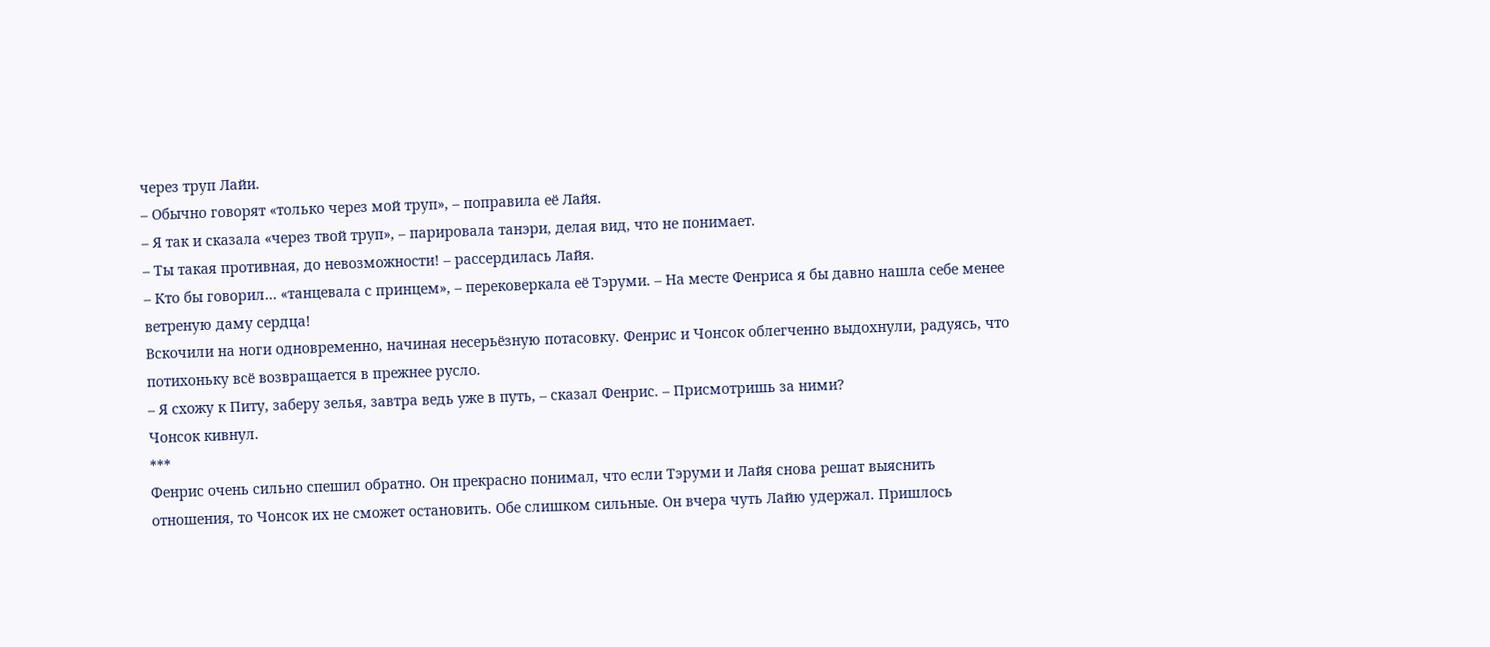через труп Лайи.
– Обычно говорят «только через мой труп», – поправила её Лайя.
– Я так и сказала «через твой труп», – парировала танэри, делая вид, что не понимает.
– Ты такая противная, до невозможности! – рассердилась Лайя.
– Кто бы говорил… «танцевала с принцем», – перековеркала её Тэруми. – На месте Фенриса я бы давно нашла себе менее ветреную даму сердца!
Вскочили на ноги одновременно, начиная несерьёзную потасовку. Фенрис и Чонсок облегченно выдохнули, радуясь, что потихоньку всё возвращается в прежнее русло.
– Я схожу к Питу, заберу зелья, завтра ведь уже в путь, – сказал Фенрис. – Присмотришь за ними?
Чонсок кивнул.
***
Фенрис очень сильно спешил обратно. Он прекрасно понимал, что если Тэруми и Лайя снова решат выяснить отношения, то Чонсок их не сможет остановить. Обе слишком сильные. Он вчера чуть Лайю удержал. Пришлось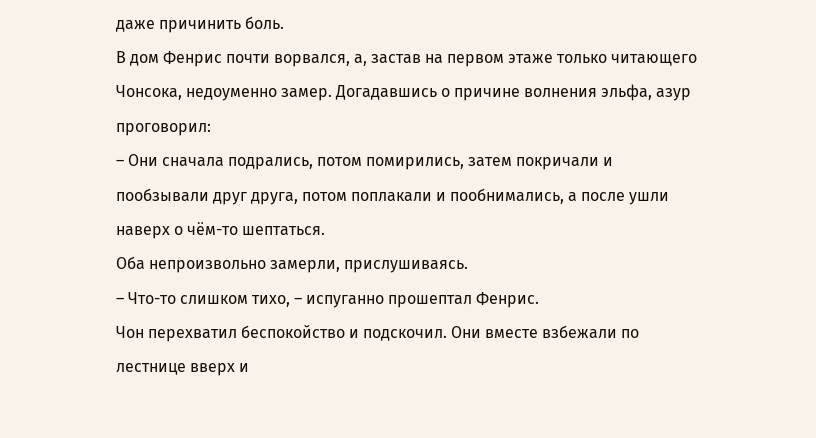даже причинить боль.
В дом Фенрис почти ворвался, а, застав на первом этаже только читающего Чонсока, недоуменно замер. Догадавшись о причине волнения эльфа, азур проговорил:
– Они сначала подрались, потом помирились, затем покричали и пообзывали друг друга, потом поплакали и пообнимались, а после ушли наверх о чём-то шептаться.
Оба непроизвольно замерли, прислушиваясь.
– Что-то слишком тихо, – испуганно прошептал Фенрис.
Чон перехватил беспокойство и подскочил. Они вместе взбежали по лестнице вверх и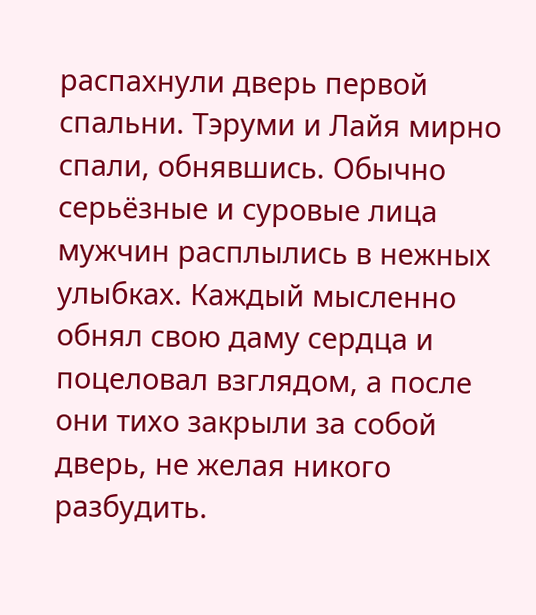распахнули дверь первой спальни. Тэруми и Лайя мирно спали, обнявшись. Обычно серьёзные и суровые лица мужчин расплылись в нежных улыбках. Каждый мысленно обнял свою даму сердца и поцеловал взглядом, а после они тихо закрыли за собой дверь, не желая никого разбудить.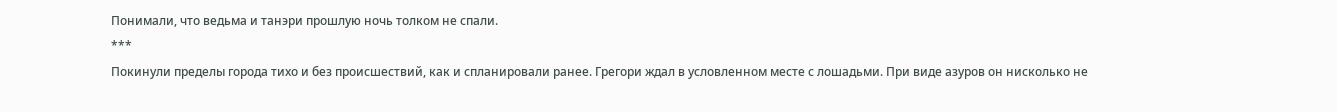Понимали, что ведьма и танэри прошлую ночь толком не спали.
***
Покинули пределы города тихо и без происшествий, как и спланировали ранее. Грегори ждал в условленном месте с лошадьми. При виде азуров он нисколько не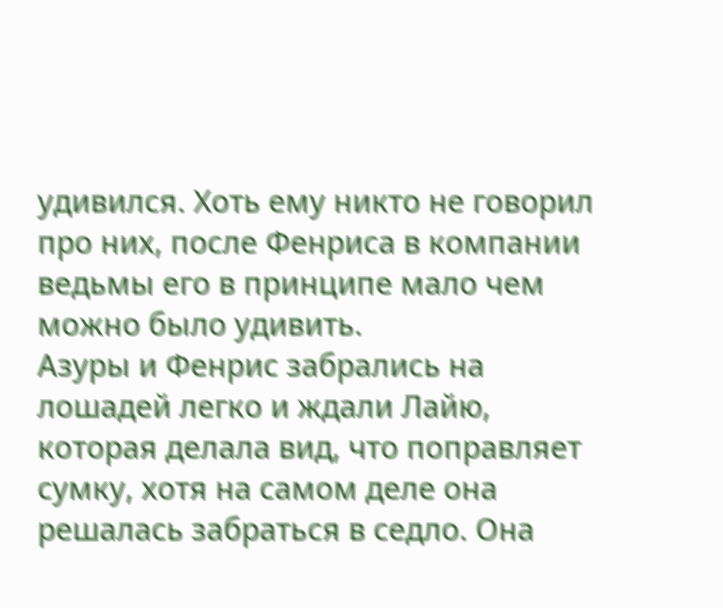удивился. Хоть ему никто не говорил про них, после Фенриса в компании ведьмы его в принципе мало чем можно было удивить.
Азуры и Фенрис забрались на лошадей легко и ждали Лайю, которая делала вид, что поправляет сумку, хотя на самом деле она решалась забраться в седло. Она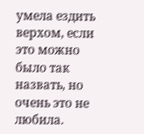умела ездить верхом, если это можно было так назвать, но очень это не любила.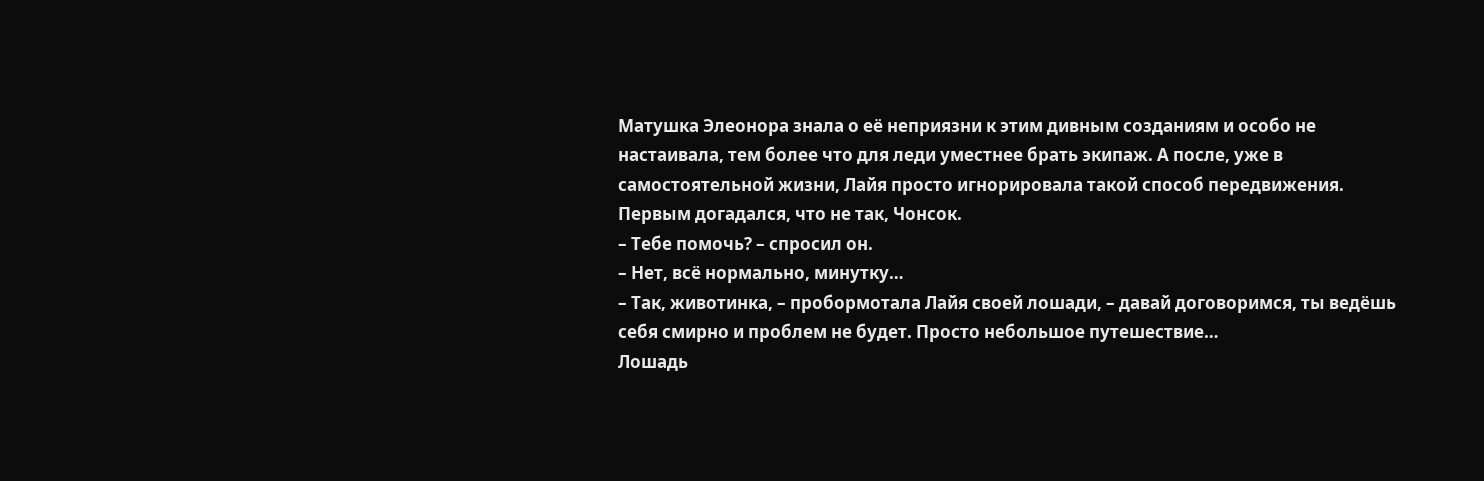Матушка Элеонора знала о её неприязни к этим дивным созданиям и особо не настаивала, тем более что для леди уместнее брать экипаж. А после, уже в самостоятельной жизни, Лайя просто игнорировала такой способ передвижения.
Первым догадался, что не так, Чонсок.
– Тебе помочь? – спросил он.
– Нет, всё нормально, минутку…
– Так, животинка, – пробормотала Лайя своей лошади, – давай договоримся, ты ведёшь себя смирно и проблем не будет. Просто небольшое путешествие…
Лошадь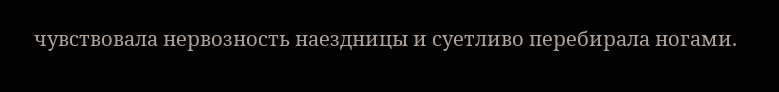чувствовала нервозность наездницы и суетливо перебирала ногами.